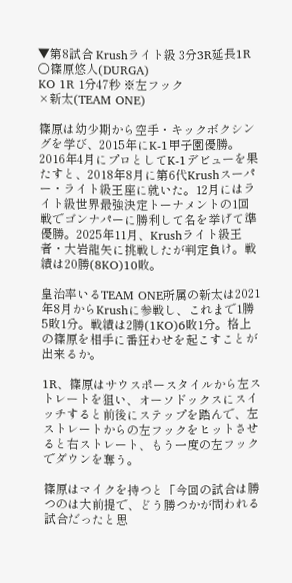▼第8試合 Krushライト級 3分3R延長1R
〇篠原悠人(DURGA)
KO 1R 1分47秒 ※左フック
×新太(TEAM ONE)

篠原は幼少期から空手・キックボクシングを学び、2015年にK-1甲子園優勝。2016年4月にプロとしてK-1デビューを果たすと、2018年8月に第6代Krushスーパー・ライト級王座に就いた。12月にはライト級世界最強決定トーナメントの1回戦でゴンナパーに勝利して名を挙げて準優勝。2025年11月、Krushライト級王者・大岩龍矢に挑戦したが判定負け。戦績は20勝(8KO)10敗。

皇治率いるTEAM ONE所属の新太は2021年8月からKrushに参戦し、これまで1勝5敗1分。戦績は2勝(1KO)6敗1分。格上の篠原を相手に番狂わせを起こすことが出来るか。

1R、篠原はサウスポースタイルから左ストレートを狙い、オーソドックスにスイッチすると前後にステップを踏んで、左ストレートからの左フックをヒットさせると右ストレート、もう一度の左フックでダウンを奪う。

篠原はマイクを持つと「今回の試合は勝つのは大前提で、どう勝つかが問われる試合だったと思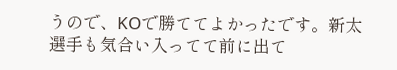うので、KOで勝ててよかったです。新太選手も気合い入ってて前に出て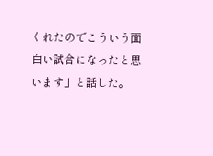くれたのでこういう面白い試合になったと思います」と話した。